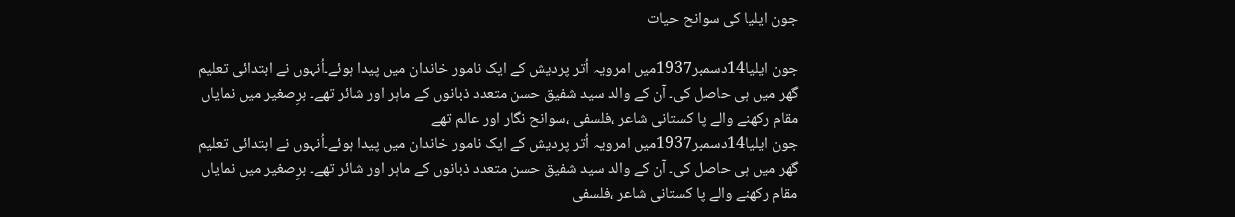جون ایلیا کی سوانح حیات

جون ایلیا14دسمبر1937میں امرویہ اُتر پردیش کے ایک نامور خاندان میں پیدا ہوئے۔اُنہوں نے ابتدائی تعلیم گھر میں ہی حاصل کی۔ آن کے والد سید شفیق حسن متعدد ذبانوں کے ماہر اور شائر تھے۔ برِصغیر میں نمایاں مقام رکھنے والے پا کستانی شاعر ،فلسفی ،سوانح نگار اور عالم تھے
جون ایلیا14دسمبر1937میں امرویہ اُتر پردیش کے ایک نامور خاندان میں پیدا ہوئے۔اُنہوں نے ابتدائی تعلیم گھر میں ہی حاصل کی۔ آن کے والد سید شفیق حسن متعدد ذبانوں کے ماہر اور شائر تھے۔ برِصغیر میں نمایاں مقام رکھنے والے پا کستانی شاعر ،فلسفی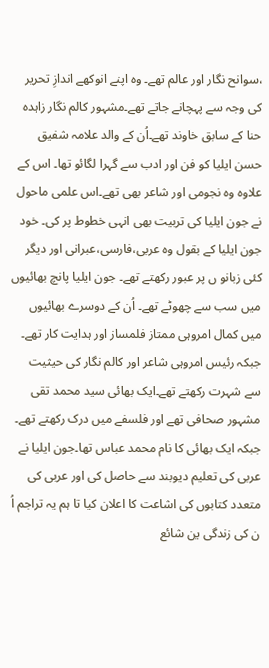،سوانح نگار اور عالم تھے۔ وہ اپنے انوکھے اندازِ تحریر کی وجہ سے پہچانے جاتے تھے۔مشہور کالم نگار زاہدہ حنا کے سابق خاوند تھے۔اُن کے والد علامہ شفیق حسن ایلیا کو فن اور ادب سے گہرا لگائو تھا۔ اس کے علاوہ وہ نجومی اور شاعر بھی تھے۔اس علمی ماحول نے جون ایلیا کی تربیت بھی انہی خطوط پر کی۔ خود جون ایلیا کے بقول وہ عربی،فارسی،عبرانی اور دیگر کئی زبانو ں پر عبور رکھتے تھے۔ جون ایلیا پانچ بھائیوں میں سب سے چھوٹے تھے۔ اُن کے دوسرے بھائیوں میں کمال امروہی ممتاز فلمساز اور ہدایت کار تھے۔ جبکہ رئیس امروہی شاعر اور کالم نگار کی حیثیت سے شہرت رکھتے تھے۔ایک بھائی سید محمد تقی مشہور صحافی تھے اور فلسفے میں درک رکھتے تھے۔ جبکہ ایک بھائی کا نام محمد عباس تھا۔جون ایلیا نے عربی کی تعلیم دیوبند سے حاصل کی اور عربی کی متعدد کتابوں کی اشاعت کا اعلان کیا تا ہم یہ تراجم اُ ن کی زندگی ین شائع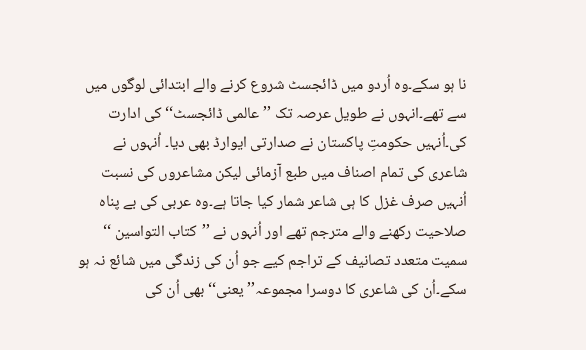نا ہو سکے۔وہ اُردو میں ڈائجسٹ شروع کرنے والے ابتدائی لوگوں میں سے تھے۔انہوں نے طویل عرصہ تک ’’عالمی ڈائجسٹ‘‘ کی ادارت کی۔اُنہیں حکومتِ پاکستان نے صدارتی ایوارڈ بھی دیا۔ اُنہوں نے شاعری کی تمام اصناف میں طبع آزمائی لیکن مشاعروں کی نسبت اُنہیں صرف غزل کا ہی شاعر شمار کیا جاتا ہے۔وہ عربی کی بے پناہ صلاحیت رکھنے والے مترجم تھے اور اُنہوں نے ’’کتاب التواسین ‘‘ سمیت متعدد تصانیف کے تراجم کیے جو اُن کی زندگی میں شائع نہ ہو سکے۔اُن کی شاعری کا دوسرا مجموعہ’’ یعنی‘‘ بھی اُن کی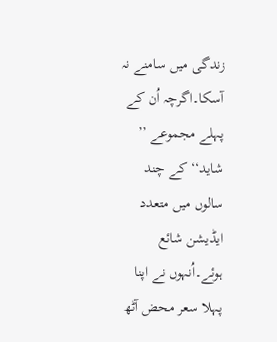زندگی میں سامنے نہ آسکا۔اگرچہ اُن کے پہلے مجموعے ’’ شاید‘‘ کے چند سالوں میں متعدد ایڈیشن شائع ہوئے۔اُنہوں نے اپنا پہلا سعر محض آٹھ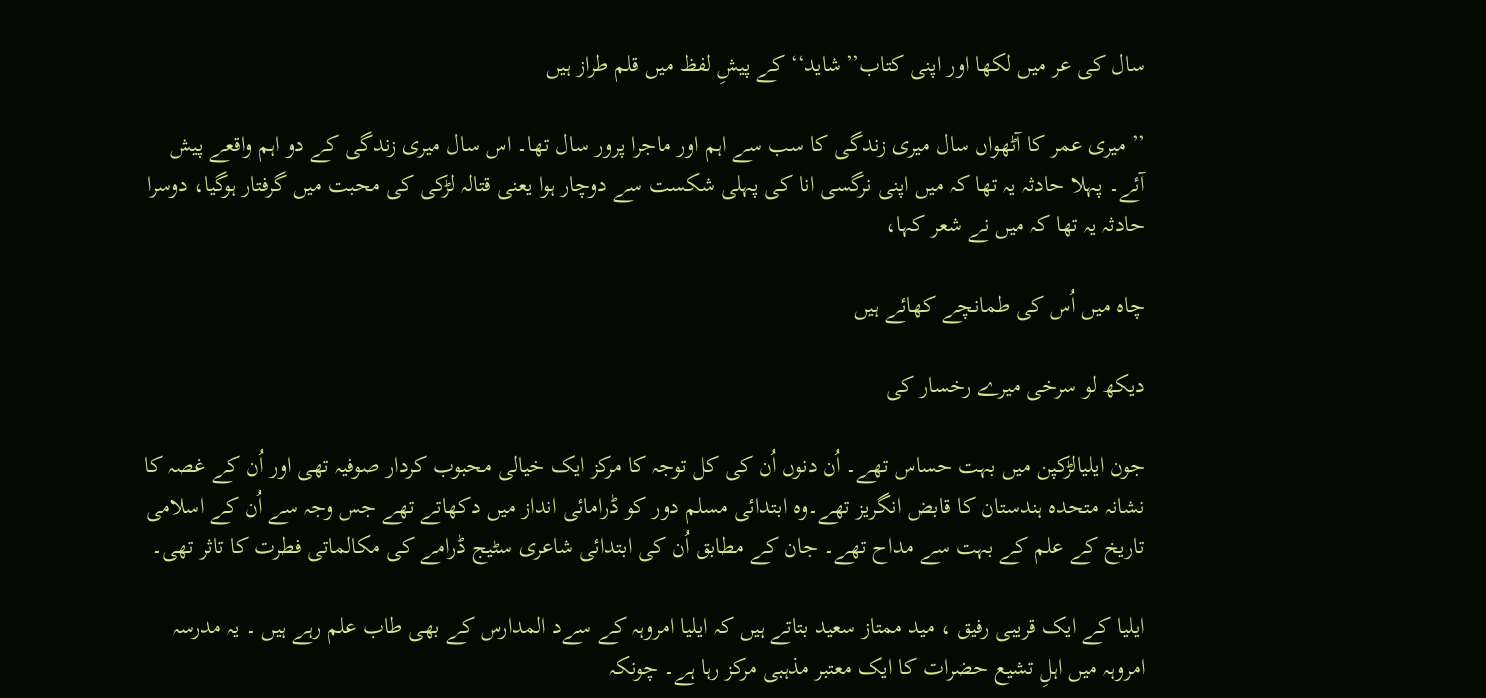سال کی عر میں لکھا اور اپنی کتاب’’شاید‘‘ کے پیشِ لفظ میں قلم طراز ہیں

’’ میری عمر کا آٹھواں سال میری زندگی کا سب سے اہم اور ماجرا پرور سال تھا۔ اس سال میری زندگی کے دو اہم واقعے پیش آئے۔ پہلا حادثہ یہ تھا کہ میں اپنی نرگسی انا کی پہلی شکست سے دوچار ہوا یعنی قتالہ لڑکی کی محبت میں گرفتار ہوگیا، دوسرا حادثہ یہ تھا کہ میں نے شعر کہا،

چاہ میں اُس کی طمانچے کھائے ہیں

دیکھ لو سرخی میرے رخسار کی

جون ایلیالڑکپن میں بہت حساس تھے۔ اُن دنوں اُن کی کل توجہ کا مرکز ایک خیالی محبوب کردار صوفیہ تھی اور اُن کے غصہ کا نشانہ متحدہ ہندستان کا قابض انگریز تھے۔وہ ابتدائی مسلم دور کو ڈرامائی انداز میں دکھاتے تھے جس وجہ سے اُن کے اسلامی تاریخ کے علم کے بہت سے مداح تھے۔ جان کے مطابق اُن کی ابتدائی شاعری سٹیج ڈرامے کی مکالماتی فطرت کا تاثر تھی۔

ایلیا کے ایک قریبی رفیق ، مید ممتاز سعید بتاتے ہیں کہ ایلیا امروہہ کے سےد المدارس کے بھی طاب علم رہے ہیں ۔ یہ مدرسہ امروہہ میں اہلِ تشیع حضرات کا ایک معتبر مذہبی مرکز رہا ہے۔ چونکہ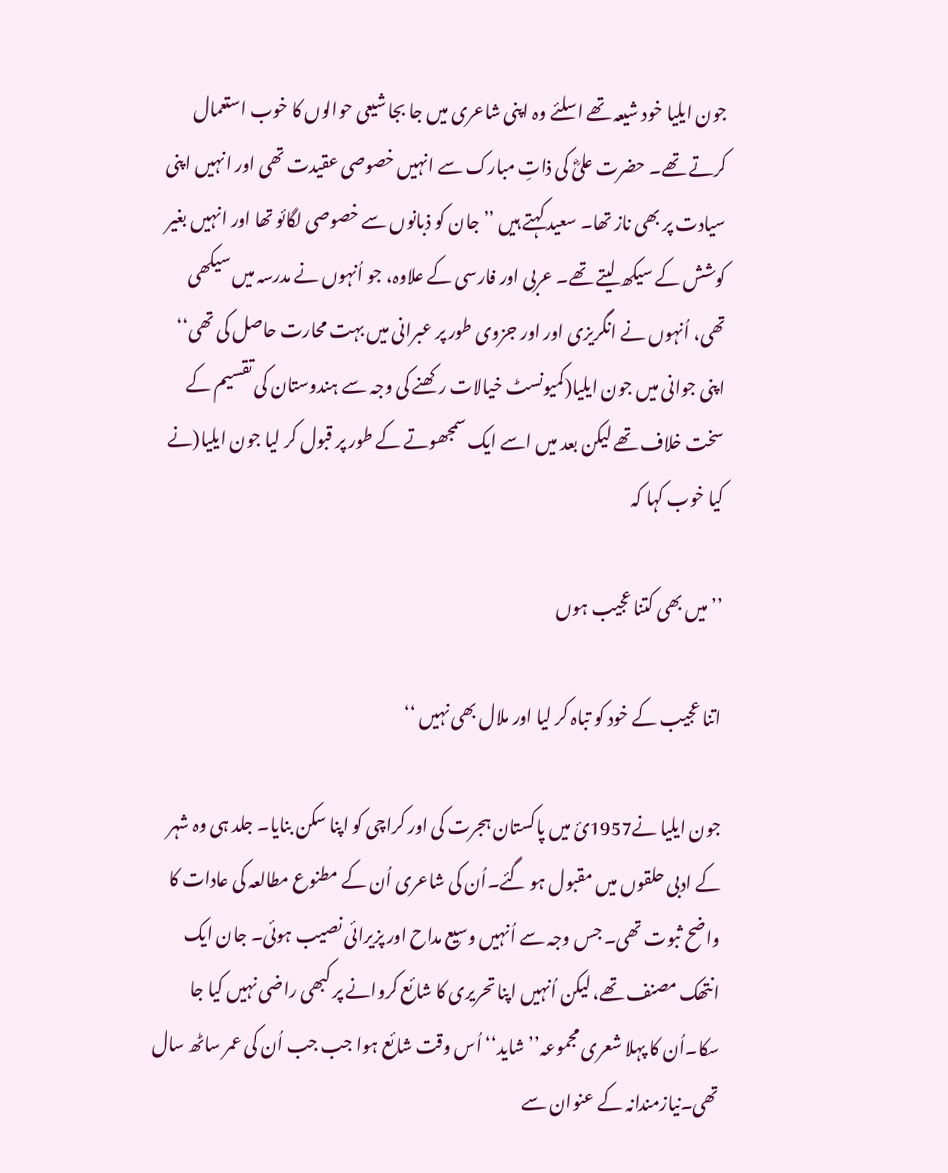جون ایلیا خود شیعہ تھے اسلئے وہ اپنی شاعری میں جا بجا شیعی حوالوں کا خوب استعمال کرتے تھے۔ حضرت علیؓ کی ذاتِ مبارک سے انہیں خصوصی عقیدت تھی اور انہیں اپنی سیادت پر بھی ناز تھا۔ سعید کہتے ہیں ’’ جان کو ذبانوں سے خصوصی لگائو تھا اور انہیں بغیر کوشش کے سیکھ لیتے تھے۔ عربی اور فارسی کے علاوہ، جو اُنہوں نے مدرسہ میں سیکھی تھی، اُنہوں نے انگریزی اور اور جزوی طور پر عبرانی میں بہت محارت حاصل کی تھی‘‘ اپنی جوانی میں جون ایلیا(کمیونسٹ خیالات رکھنے کی وجہ سے ہندوستان کی تقسیم کے سخت خلاف تھے لیکن بعد میں اسے ایک سمجھوتے کے طور پر قبول کر لیا جون ایلیا(نے کیا خوب کہا کہ

’’میں بھی کتنا عجیب ہوں

اتنا عجیب کے خود کو تباہ کر لیا اور ملال بھی نہیں ‘‘

جون ایلیا نے1957ئ میں پاکستان ہجرت کی اور کراچی کو اپنا سکن بنایا۔ جلد ہی وہ شہر کے ادبی حلقوں میں مقبول ہو گئے۔اُن کی شاعری اُن کے مطنوع مطالعہ کی عادات کا واضح ثبوت تھی۔ جس وجہ سے اُنہیں وسیع مداح اور پزیرائی نصیب ہوئی۔ جان ایک انتھک مصنف تھے، لیکن اُنہیں اپنا تحریری کا شائع کروانے پر کبھی راضی نہیں کیا جا سکا۔اُن کا پہلا شعری مجموعہ’’ شاید‘‘ اُس وقت شائع ہوا جب جب اُن کی عمر ساٹھ سال تھی۔نیازمندانہ کے عنوان سے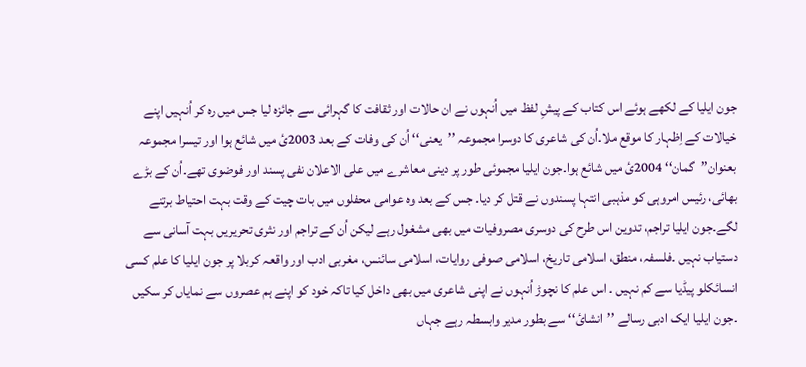جون ایلیا کے لکھے ہوئے اس کتاب کے پیشِ لفظ میں اُنہوں نے ان حالات اور ثقافت کا گہرائی سے جائزہ لیا جس میں رہ کر اُنہیں اپنے خیالات کے اِظہار کا موقع ملا۔اُن کی شاعری کا دوسرا مجموعہ ’’یعنی‘‘ اُن کی وفات کے بعد 2003ئ میں شائع ہوا اور تیسرا مجموعہ بعنوان’’گمان‘‘ 2004ئ میں شائع ہوا۔جون ایلیا مجموئی طور پر دینی معاشرے میں علی الاعلان نفی پسند اور فوضوی تھے۔اُن کے بڑے بھائی، رئیس امروہی کو مذہبی انتہا پسندوں نے قتل کر دیا۔ جس کے بعد وہ عوامی محفلوں میں بات چیت کے وقت بہت احتیاط برتنے لگے۔جون ایلیا تراجم، تدوین اس طرح کی دوسری مصروفیات میں بھی مشغول رہے لیکن اُن کے تراجم اور نثری تحریریں بہت آسانی سے دستیاب نہیں ۔فلسفہ، منطق، اسلامی تاریخ، اسلامی صوفی روایات، اسلامی سائنس، مغربی ادب اور واقعہ کربلا پر جون ایلیا کا علم کسی انسائکلو پیڈیا سے کم نہیں ۔ اس علم کا نچوڑ اُنہوں نے اپنی شاعری میں بھی داخل کیا تاکہ خود کو اپنے ہم عصروں سے نمایاں کر سکیں ۔جون ایلیا ایک ادبی رسالے ’’انشائ‘‘ سے بطور مدیر وابسطہ رہے جہاں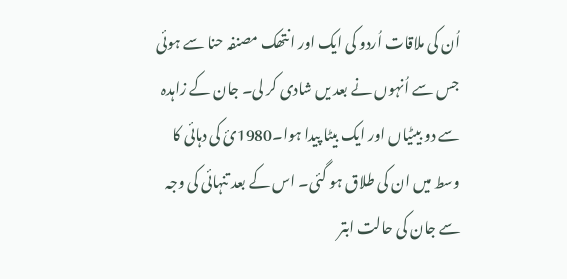اُن کی ملاقات اُردو کی ایک اور انتھک مصنفہ حنا سے ہوئی جس سے اُنہوں نے بعد یں شادی کر لی۔ جان کے زاہدہ سے دو بیٹیاں اور ایک بیٹا پیدا ہوا۔1980ئ کی دہائی کا وسط میں ان کی طلاق ہو گئی۔ اس کے بعد تنہائی کی وجہ سے جان کی حالت ابتر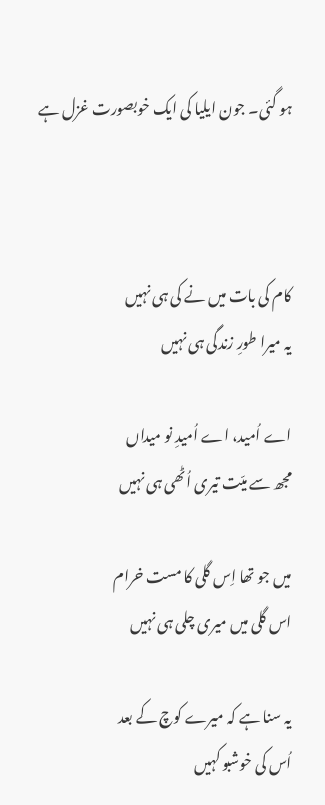ہو گئی۔ جون ایلیا کی ایک خوبصورت غزل ہے



کام کی بات میں نے کی ہی نہیں
یہ میرا طورِ زندگی ہی نہیں

اے اُمید، اے اُمیدِ نو میداں
مجھ سے میّت تیری اُٹھی ہی نہیں

میں جو تھا اِس گلی کا مست خرام
اس گلی میں میری چلی ہی نہیں

یہ سنا ہے کہ میرے کوچ کے بعد
اُس کی خوشبو کہیں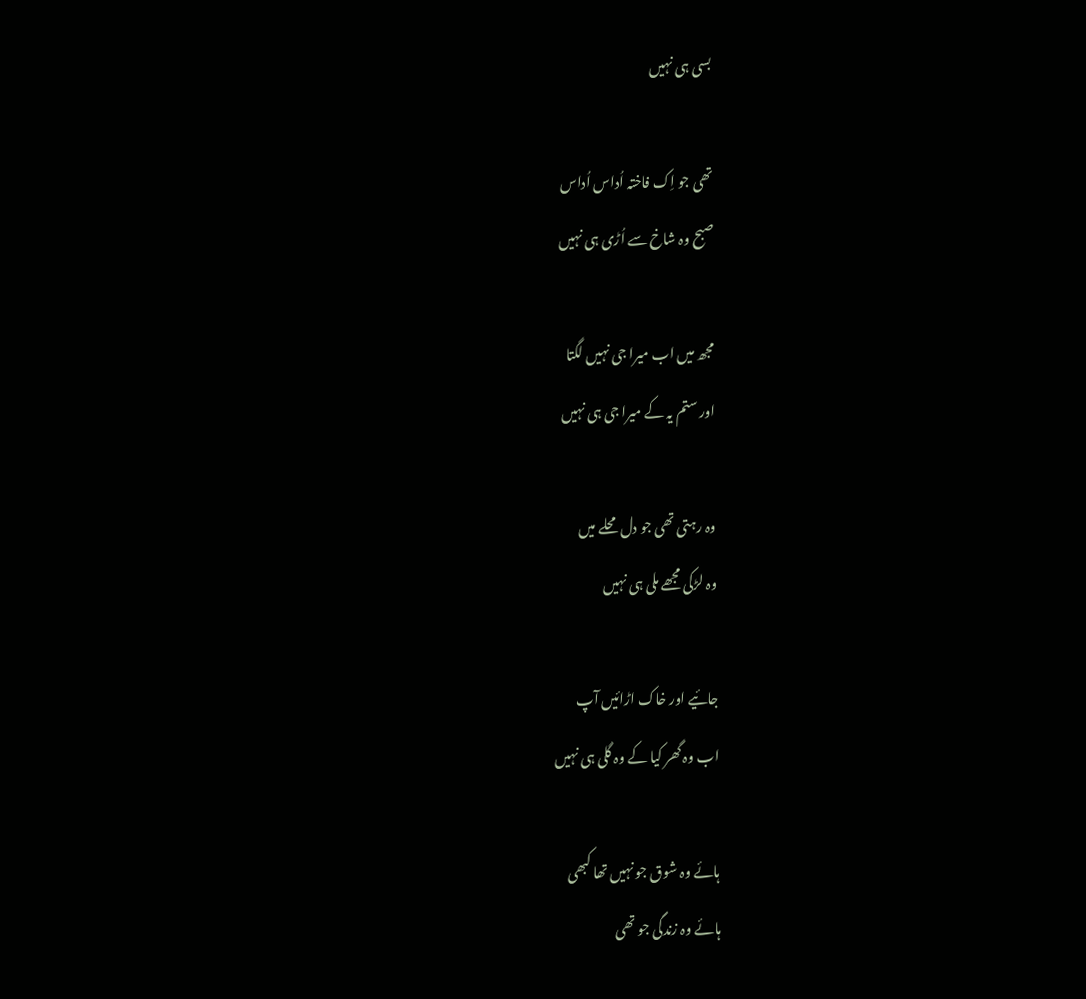بسی ہی نہیں

تھی جو اِک فاختہ اُداس اُداس
صبح وہ شاخ سے اُڑی ہی نہیں

مجھ میں اب میرا جی نہیں لگتا
اور ستم یہ کے میرا جی ہی نہیں

وہ رہتی تھی جو دل محلے میں
وہ لڑکی مجھے ملی ہی نہیں

جائیے اور خاک اڑائیں آپ
اب وہ گھر کیا کے وہ گلی ہی نہیں

ہائے وہ شوق جو نہیں تھا کبھی
ہائے وہ زندگی جو تھی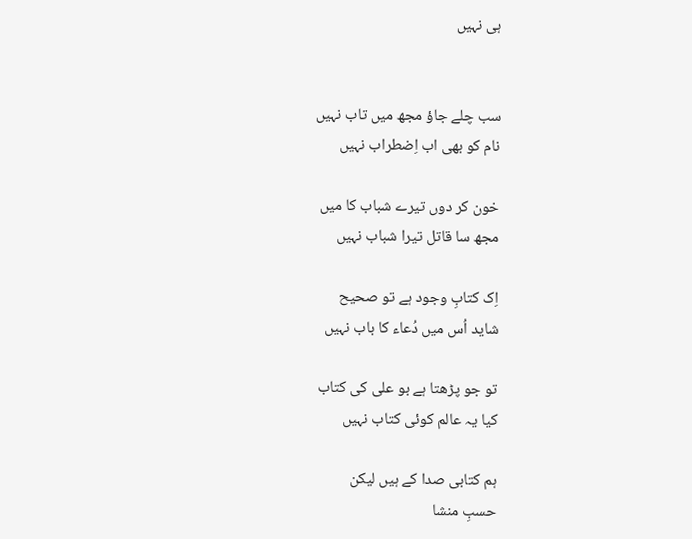ہی نہیں


سب چلے جاؤ مجھ میں تاب نہیں
نام کو بھی اب اِضطراب نہیں

خون کر دوں تیرے شباب کا میں
مجھ سا قاتل تیرا شباب نہیں

اِک کتابِ وجود ہے تو صحیح
شاید اُس میں دُعاء کا باب نہیں

تو جو پڑھتا ہے بو علی کی کتاب
کیا یہ عالم کوئی کتاب نہیں

ہم کتابی صدا کے ہیں لیکن
حسبِ منشا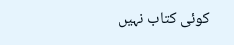کوئی کتاب نہیں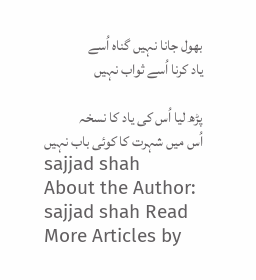بھول جانا نہیں گناہ اُسے
یاد کرنا اُسے ثواب نہیں

پڑھ لیا اُس کی یاد کا نسخہ
اُس میں شہرت کا کوئی باب نہیں
sajjad shah
About the Author: sajjad shah Read More Articles by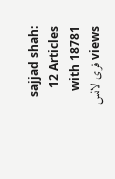sajjad shah: 12 Articles with 18781 views فری لانس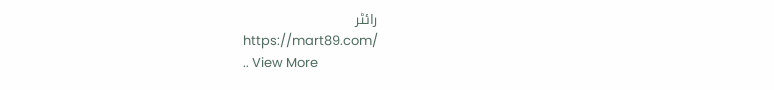رائٹر
https://mart89.com/
.. View More